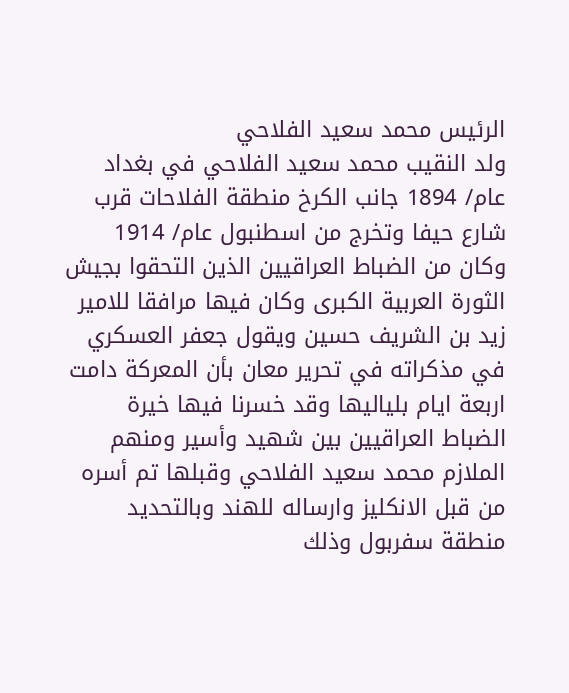الرئيس محمد سعيد الفلاحي
ولد النقيب محمد سعيد الفلاحي في بغداد عام/ 1894 جانب الكرخ منطقة الفلاحات قرب شارع حيفا وتخرج من اسطنبول عام/ 1914 وكان من الضباط العراقيين الذين التحقوا بجيش الثورة العربية الكبرى وكان فيها مرافقا للامير زيد بن الشريف حسين ويقول جعفر العسكري في مذكراته في تحرير معان بأن المعركة دامت اربعة ايام بلياليها وقد خسرنا فيها خيرة الضباط العراقيين بين شهيد وأسير ومنهم الملازم محمد سعيد الفلاحي وقبلها تم أسره من قبل الانكليز وارساله للهند وبالتحديد منطقة سفربول وذلك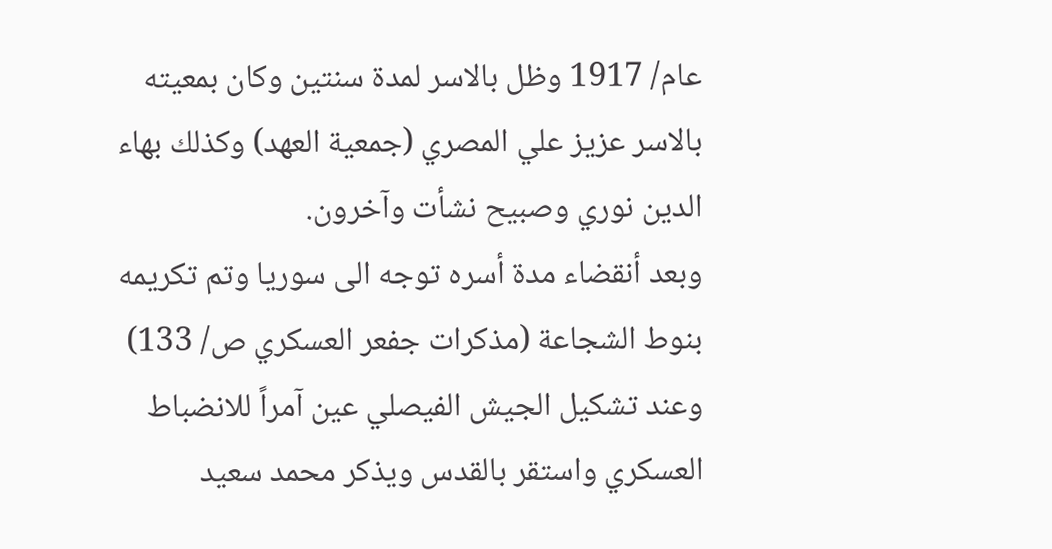عام/ 1917 وظل بالاسر لمدة سنتين وكان بمعيته بالاسر عزيز علي المصري (جمعية العهد) وكذلك بهاء الدين نوري وصبيح نشأت وآخرون.
وبعد أنقضاء مدة أسره توجه الى سوريا وتم تكريمه بنوط الشجاعة (مذكرات جفعر العسكري ص/ 133) وعند تشكيل الجيش الفيصلي عين آمراً للانضباط العسكري واستقر بالقدس ويذكر محمد سعيد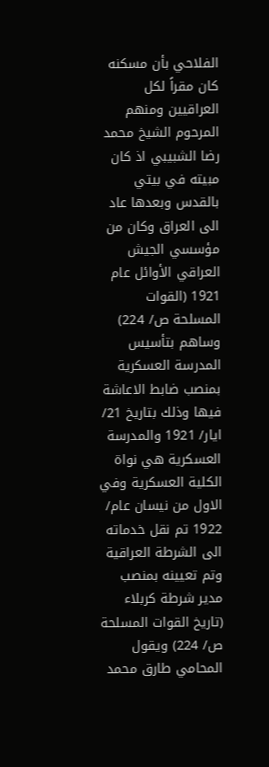الفلاحي بأن مسكنه كان مقراً لكل العراقيين ومنهم المرحوم الشيخ محمد رضا الشبيبي اذ كان مبيته في بيتي بالقدس وبعدها عاد الى العراق وكان من مؤسسي الجيش العراقي الأوائل عام 1921 (القوات المسلحة ص/ 224) وساهم بتأسيس المدرسة العسكرية بمنصب ضابط الاعاشة فيها وذلك بتاريخ 21/ ايار/ 1921 والمدرسة العسكرية هي نواة الكلية العسكرية وفي الاول من نيسان عام/ 1922 تم نقل خدماته الى الشرطة العراقية وتم تعيينه بمنصب مدير شرطة كربلاء (تاريخ القوات المسلحة ص/ 224) ويقول المحامي طارق محمد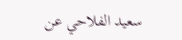سعيد الفلاحي عن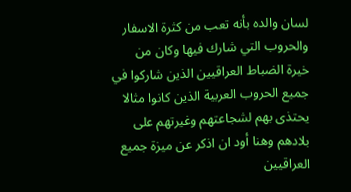لسان والده بأنه تعب من كثرة الاسفار والحروب التي شارك فيها وكان من خيرة الضباط العراقيين الذين شاركوا في جميع الحروب العربية الذين كانوا مثالا يحتذى بهم لشجاعتهم وغيرتهم على بلادهم وهنا أود ان اذكر عن ميزة جميع العراقيين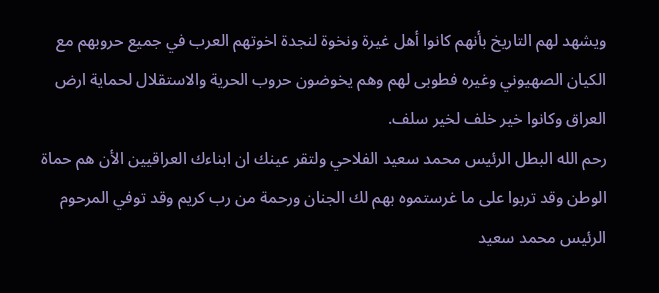ويشهد لهم التاريخ بأنهم كانوا أهل غيرة ونخوة لنجدة اخوتهم العرب في جميع حروبهم مع الكيان الصهيوني وغيره فطوبى لهم وهم يخوضون حروب الحرية والاستقلال لحماية ارض العراق وكانوا خير خلف لخير سلف.
رحم الله البطل الرئيس محمد سعيد الفلاحي ولتقر عينك ان ابناءك العراقيين الأن هم حماة الوطن وقد تربوا على ما غرستموه بهم لك الجنان ورحمة من رب كريم وقد توفي المرحوم الرئيس محمد سعيد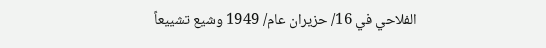الفلاحي في 16/ حزيران عام/ 1949 وشيع تشييعاً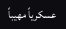عسكرياً مهيباً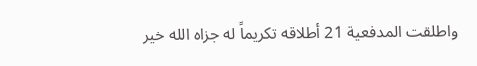واطلقت المدفعية 21 أطلاقه تكريماً له جزاه الله خير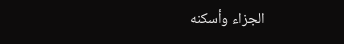الجزاء وأسكنه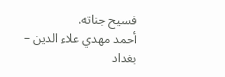فسيح جناته.
أحمد مهدي علاء الدين – بغداد